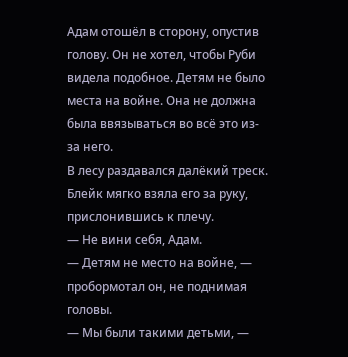Адам отошёл в сторону, опустив голову. Он не хотел, чтобы Руби видела подобное. Детям не было места на войне. Она не должна была ввязываться во всё это из-за него.
В лесу раздавался далёкий треск.
Блейк мягко взяла его за руку, прислонившись к плечу.
— Не вини себя, Адам.
— Детям не место на войне, — пробормотал он, не поднимая головы.
— Мы были такими детьми, —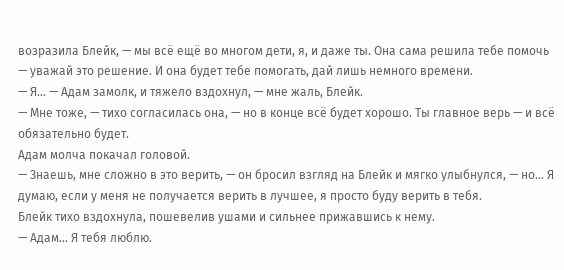возразила Блейк, — мы всё ещё во многом дети, я, и даже ты. Она сама решила тебе помочь — уважай это решение. И она будет тебе помогать, дай лишь немного времени.
— Я... — Адам замолк, и тяжело вздохнул, — мне жаль, Блейк.
— Мне тоже, — тихо согласилась она, — но в конце всё будет хорошо. Ты главное верь — и всё обязательно будет.
Адам молча покачал головой.
— Знаешь, мне сложно в это верить, — он бросил взгляд на Блейк и мягко улыбнулся, — но... Я думаю, если у меня не получается верить в лучшее, я просто буду верить в тебя.
Блейк тихо вздохнула, пошевелив ушами и сильнее прижавшись к нему.
— Адам... Я тебя люблю.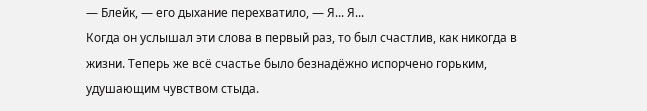— Блейк, — его дыхание перехватило, — Я... Я...
Когда он услышал эти слова в первый раз, то был счастлив, как никогда в жизни. Теперь же всё счастье было безнадёжно испорчено горьким, удушающим чувством стыда.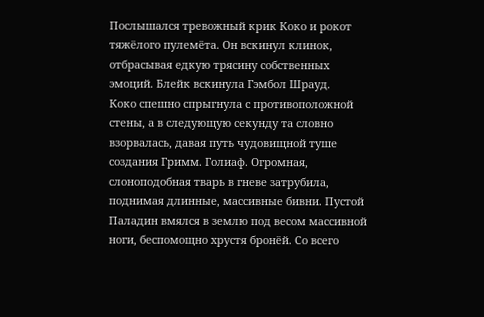Послышался тревожный крик Коко и рокот тяжёлого пулемёта. Он вскинул клинок, отбрасывая едкую трясину собственных эмоций. Блейк вскинула Гэмбол Шрауд.
Коко спешно спрыгнула с противоположной стены, а в следующую секунду та словно взорвалась, давая путь чудовищной туше создания Гримм. Голиаф. Огромная, слоноподобная тварь в гневе затрубила, поднимая длинные, массивные бивни. Пустой Паладин вмялся в землю под весом массивной ноги, беспомощно хрустя бронёй. Со всего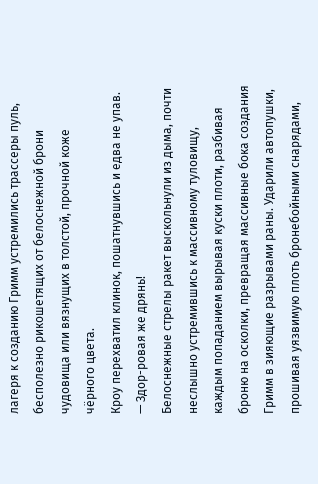лагеря к созданию Гримм устремились трассеры пуль, бесполезно рикошетящих от белоснежной брони чудовища или вязнущих в толстой, прочной коже чёрного цвета.
Кроу перехватил клинок, пошатнувшись и едва не упав.
— Здор-ровая же дрянь!
Белоснежные стрелы ракет выскольнули из дыма, почти неслышно устремившись к массивному туловищу, каждым попаданием вырывая куски плоти, разбивая броню на осколки, превращая массивные бока создания Гримм в зияющие разрывами раны. Ударили автопушки, прошивая уязвимую плоть бронебойными снарядами,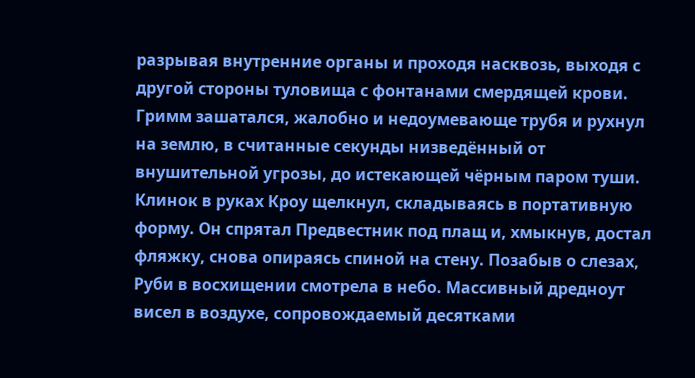разрывая внутренние органы и проходя насквозь, выходя с другой стороны туловища с фонтанами смердящей крови. Гримм зашатался, жалобно и недоумевающе трубя и рухнул на землю, в считанные секунды низведённый от внушительной угрозы, до истекающей чёрным паром туши.
Клинок в руках Кроу щелкнул, складываясь в портативную форму. Он спрятал Предвестник под плащ и, хмыкнув, достал фляжку, снова опираясь спиной на стену. Позабыв о слезах, Руби в восхищении смотрела в небо. Массивный дредноут висел в воздухе, сопровождаемый десятками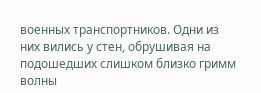военных транспортников. Одни из них вились у стен, обрушивая на подошедших слишком близко гримм волны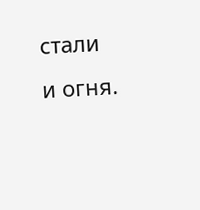стали и огня.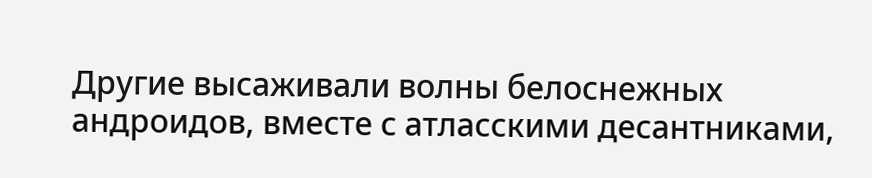Другие высаживали волны белоснежных андроидов, вместе с атласскими десантниками,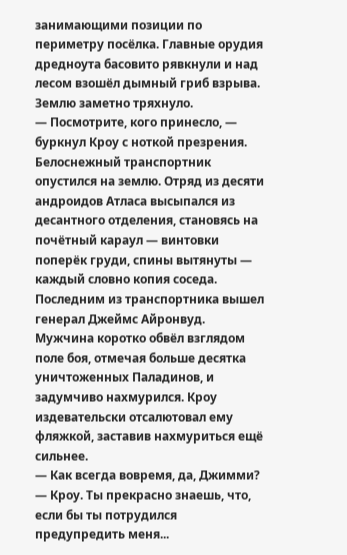занимающими позиции по периметру посёлка. Главные орудия дредноута басовито рявкнули и над лесом взошёл дымный гриб взрыва. Землю заметно тряхнуло.
— Посмотрите, кого принесло, — буркнул Кроу с ноткой презрения.
Белоснежный транспортник опустился на землю. Отряд из десяти андроидов Атласа высыпался из десантного отделения, становясь на почётный караул — винтовки поперёк груди, спины вытянуты — каждый словно копия соседа. Последним из транспортника вышел генерал Джеймс Айронвуд.
Мужчина коротко обвёл взглядом поле боя, отмечая больше десятка уничтоженных Паладинов, и задумчиво нахмурился. Кроу издевательски отсалютовал ему фляжкой, заставив нахмуриться ещё сильнее.
— Как всегда вовремя, да, Джимми?
— Кроу. Ты прекрасно знаешь, что, если бы ты потрудился предупредить меня...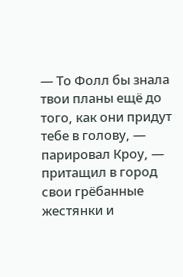— То Фолл бы знала твои планы ещё до того, как они придут тебе в голову, — парировал Кроу, — притащил в город свои грёбанные жестянки и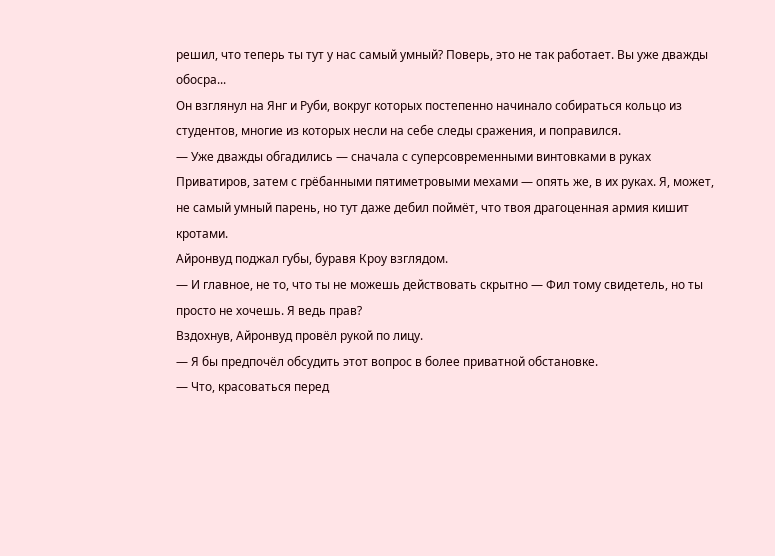решил, что теперь ты тут у нас самый умный? Поверь, это не так работает. Вы уже дважды обосра...
Он взглянул на Янг и Руби, вокруг которых постепенно начинало собираться кольцо из студентов, многие из которых несли на себе следы сражения, и поправился.
— Уже дважды обгадились — сначала с суперсовременными винтовками в руках Приватиров, затем с грёбанными пятиметровыми мехами — опять же, в их руках. Я, может, не самый умный парень, но тут даже дебил поймёт, что твоя драгоценная армия кишит кротами.
Айронвуд поджал губы, буравя Кроу взглядом.
— И главное, не то, что ты не можешь действовать скрытно — Фил тому свидетель, но ты просто не хочешь. Я ведь прав?
Вздохнув, Айронвуд провёл рукой по лицу.
— Я бы предпочёл обсудить этот вопрос в более приватной обстановке.
— Что, красоваться перед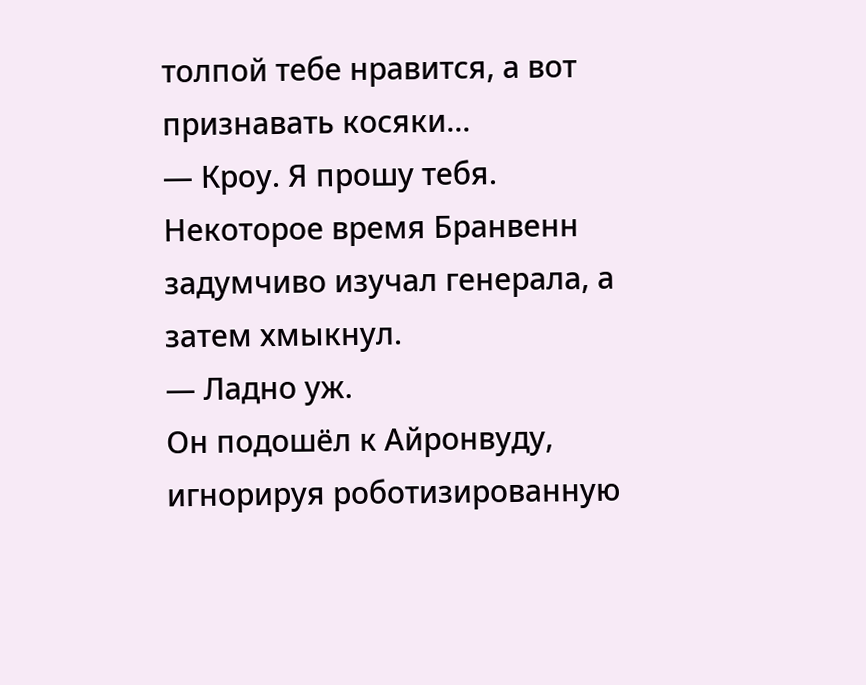толпой тебе нравится, а вот признавать косяки...
— Кроу. Я прошу тебя.
Некоторое время Бранвенн задумчиво изучал генерала, а затем хмыкнул.
— Ладно уж.
Он подошёл к Айронвуду, игнорируя роботизированную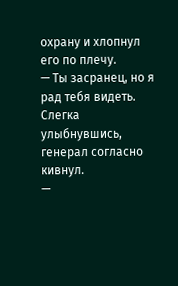охрану и хлопнул его по плечу.
— Ты засранец, но я рад тебя видеть.
Слегка улыбнувшись, генерал согласно кивнул.
—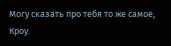Могу сказать про тебя то же самое, Кроу.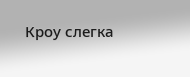Кроу слегка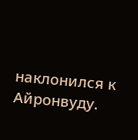наклонился к Айронвуду.